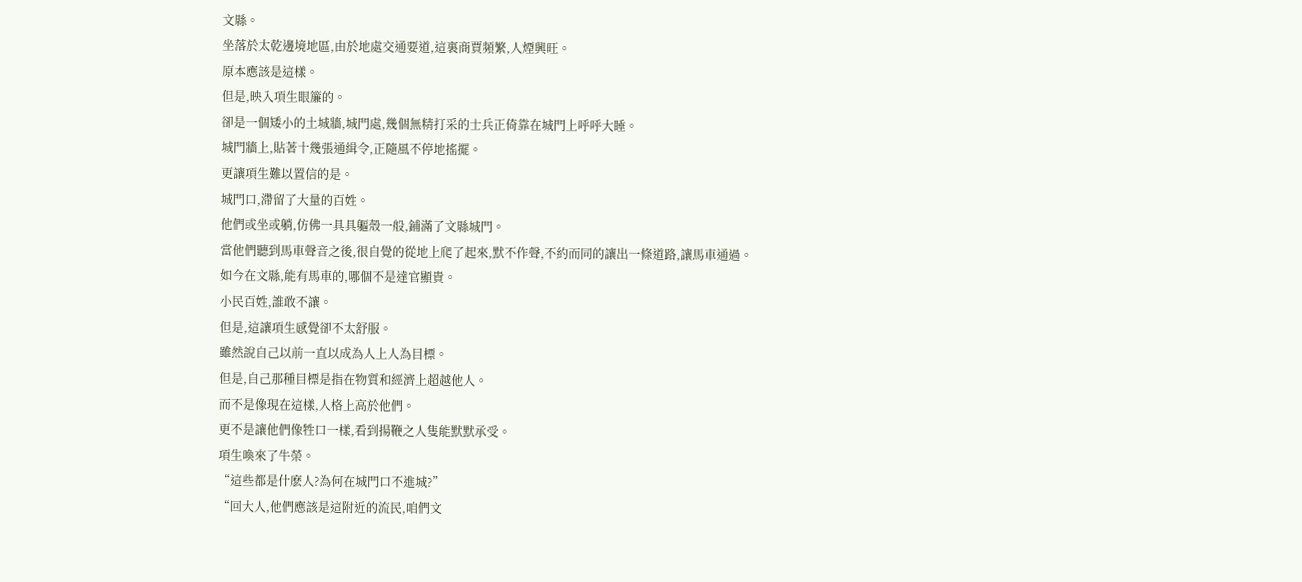文縣。
坐落於太乾邊境地區,由於地處交通要道,這裏商賈頻繁,人煙興旺。
原本應該是這樣。
但是,映入項生眼簾的。
卻是一個矮小的土城牆,城門處,幾個無精打采的士兵正倚靠在城門上呼呼大睡。
城門牆上,貼著十幾張通緝令,正隨風不停地搖擺。
更讓項生難以置信的是。
城門口,滯留了大量的百姓。
他們或坐或躺,仿佛一具具軀殼一般,鋪滿了文縣城門。
當他們聽到馬車聲音之後,很自覺的從地上爬了起來,默不作聲,不約而同的讓出一條道路,讓馬車通過。
如今在文縣,能有馬車的,哪個不是達官顯貴。
小民百姓,誰敢不讓。
但是,這讓項生感覺卻不太舒服。
雖然說自己以前一直以成為人上人為目標。
但是,自己那種目標是指在物質和經濟上超越他人。
而不是像現在這樣,人格上高於他們。
更不是讓他們像牲口一樣,看到揚鞭之人隻能默默承受。
項生喚來了牛榮。
“這些都是什麽人?為何在城門口不進城?”
“回大人,他們應該是這附近的流民,咱們文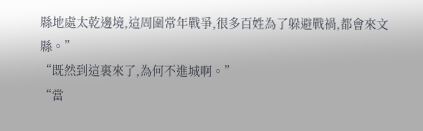縣地處太乾邊境,這周圍常年戰爭,很多百姓為了躲避戰禍,都會來文縣。”
“既然到這裏來了,為何不進城啊。”
“當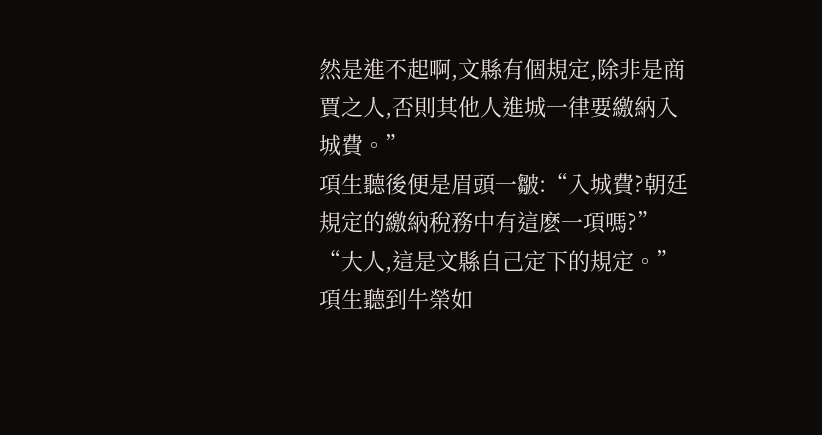然是進不起啊,文縣有個規定,除非是商賈之人,否則其他人進城一律要繳納入城費。”
項生聽後便是眉頭一皺:“入城費?朝廷規定的繳納稅務中有這麽一項嗎?”
“大人,這是文縣自己定下的規定。”
項生聽到牛榮如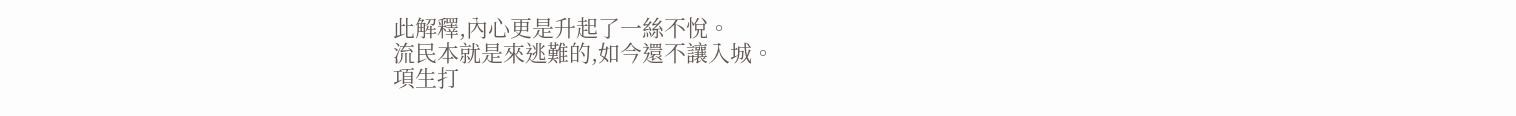此解釋,內心更是升起了一絲不悅。
流民本就是來逃難的,如今還不讓入城。
項生打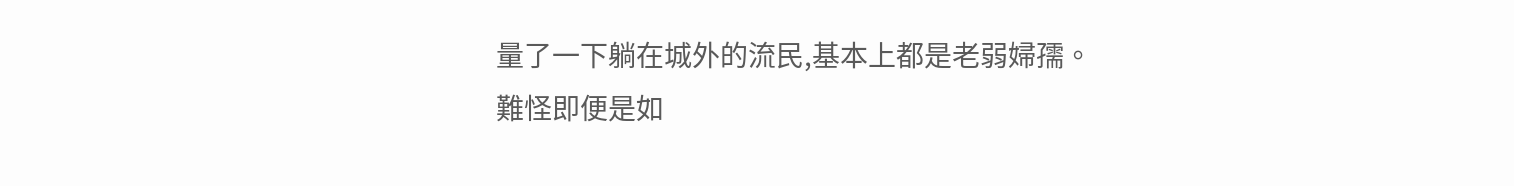量了一下躺在城外的流民,基本上都是老弱婦孺。
難怪即便是如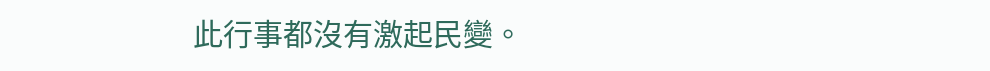此行事都沒有激起民變。